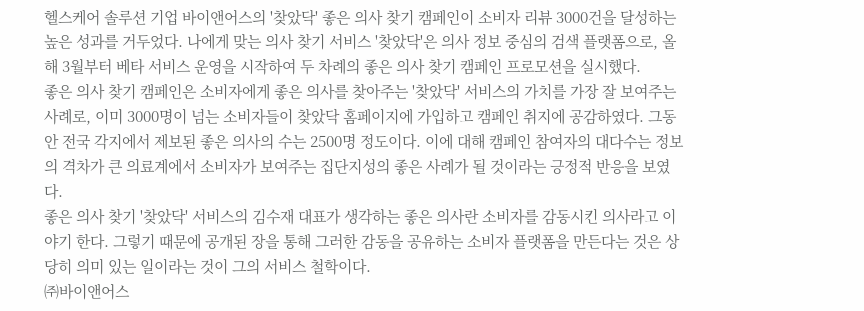헬스케어 솔루션 기업 바이앤어스의 '찾았닥' 좋은 의사 찾기 캠페인이 소비자 리뷰 3000건을 달성하는 높은 성과를 거두었다. 나에게 맞는 의사 찾기 서비스 '찾았닥'은 의사 정보 중심의 검색 플랫폼으로, 올해 3월부터 베타 서비스 운영을 시작하여 두 차례의 좋은 의사 찾기 캠페인 프로모션을 실시했다.
좋은 의사 찾기 캠페인은 소비자에게 좋은 의사를 찾아주는 '찾았닥' 서비스의 가치를 가장 잘 보여주는 사례로, 이미 3000명이 넘는 소비자들이 찾았닥 홈페이지에 가입하고 캠페인 취지에 공감하였다. 그동안 전국 각지에서 제보된 좋은 의사의 수는 2500명 정도이다. 이에 대해 캠페인 참여자의 대다수는 정보의 격차가 큰 의료계에서 소비자가 보여주는 집단지성의 좋은 사례가 될 것이라는 긍정적 반응을 보였다.
좋은 의사 찾기 '찾았닥' 서비스의 김수재 대표가 생각하는 좋은 의사란 소비자를 감동시킨 의사라고 이야기 한다. 그렇기 때문에 공개된 장을 통해 그러한 감동을 공유하는 소비자 플랫폼을 만든다는 것은 상당히 의미 있는 일이라는 것이 그의 서비스 철학이다.
㈜바이앤어스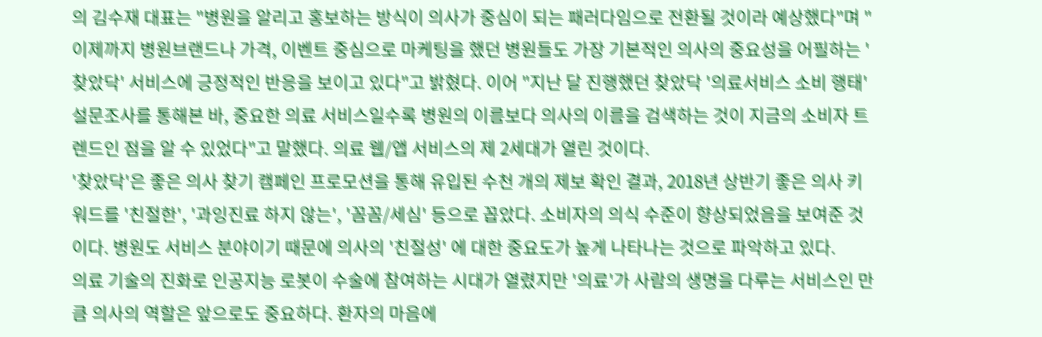의 김수재 대표는 "병원을 알리고 홍보하는 방식이 의사가 중심이 되는 패러다임으로 전환될 것이라 예상했다"며 "이제까지 병원브랜드나 가격, 이벤트 중심으로 마케팅을 했던 병원들도 가장 기본적인 의사의 중요성을 어필하는 '찾았닥' 서비스에 긍정적인 반응을 보이고 있다"고 밝혔다. 이어 "지난 달 진행했던 찾았닥 '의료서비스 소비 행태' 설문조사를 통해본 바, 중요한 의료 서비스일수록 병원의 이름보다 의사의 이름을 검색하는 것이 지금의 소비자 트렌드인 점을 알 수 있었다"고 말했다. 의료 웹/앱 서비스의 제 2세대가 열린 것이다.
'찾았닥'은 좋은 의사 찾기 캠페인 프로모션을 통해 유입된 수천 개의 제보 확인 결과, 2018년 상반기 좋은 의사 키워드를 '친절한', '과잉진료 하지 않는', '꼼꼼/세심' 등으로 꼽았다. 소비자의 의식 수준이 향상되었음을 보여준 것이다. 병원도 서비스 분야이기 때문에 의사의 '친절성' 에 대한 중요도가 높게 나타나는 것으로 파악하고 있다.
의료 기술의 진화로 인공지능 로봇이 수술에 참여하는 시대가 열렸지만 '의료'가 사람의 생명을 다루는 서비스인 만큼 의사의 역할은 앞으로도 중요하다. 환자의 마음에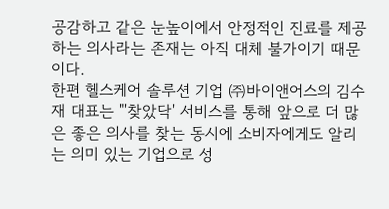공감하고 같은 눈높이에서 안정적인 진료를 제공하는 의사라는 존재는 아직 대체 불가이기 때문이다.
한편 헬스케어 솔루션 기업 ㈜바이앤어스의 김수재 대표는 "'찾았닥' 서비스를 통해 앞으로 더 많은 좋은 의사를 찾는 동시에 소비자에게도 알리는 의미 있는 기업으로 성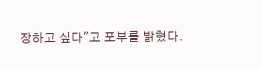장하고 싶다"고 포부를 밝혔다.